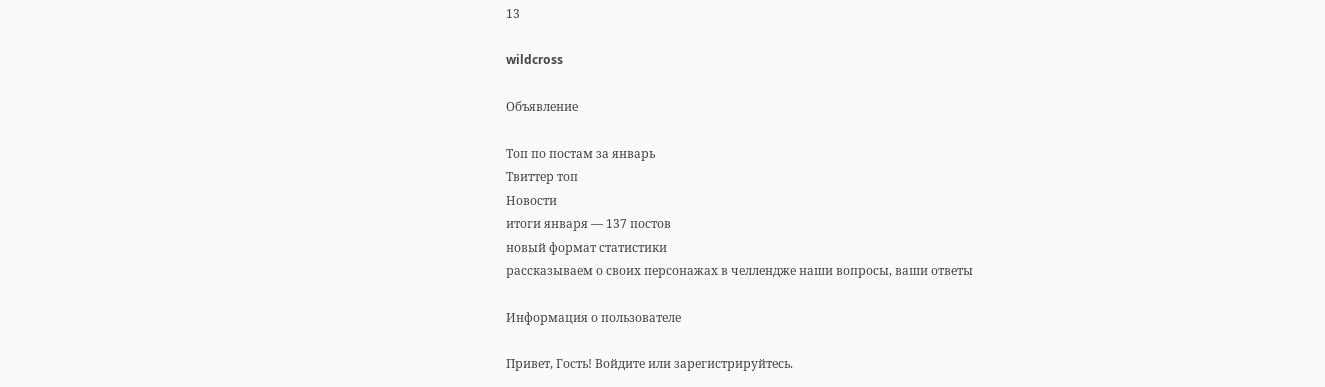13

wildcross

Объявление

Топ по постам за январь
Твиттер топ
Новости
итоги января — 137 постов
новый формат статистики
рассказываем о своих персонажах в челлендже наши вопросы, ваши ответы

Информация о пользователе

Привет, Гость! Войдите или зарегистрируйтесь.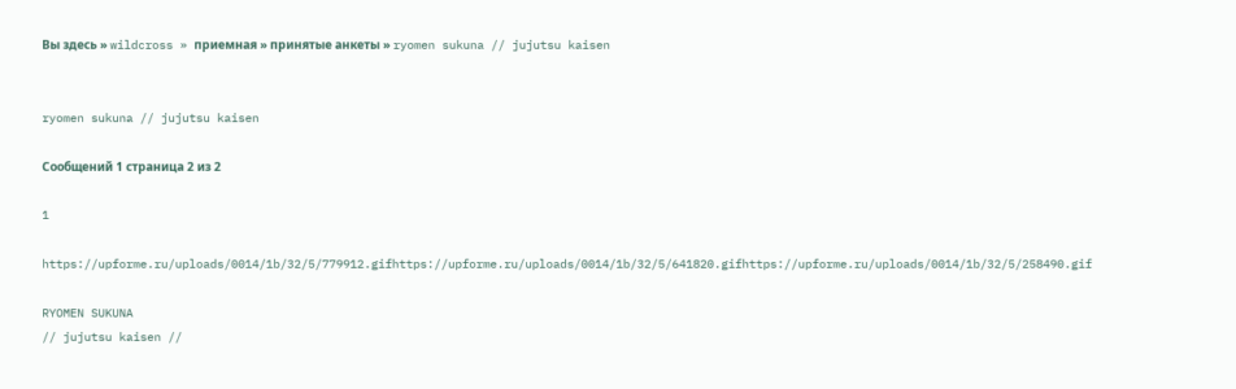Вы здесь » wildcross » приемная » принятые анкеты » ryomen sukuna // jujutsu kaisen


ryomen sukuna // jujutsu kaisen

Сообщений 1 страница 2 из 2

1

https://upforme.ru/uploads/0014/1b/32/5/779912.gifhttps://upforme.ru/uploads/0014/1b/32/5/641820.gifhttps://upforme.ru/uploads/0014/1b/32/5/258490.gif

RYOMEN SUKUNA
// jujutsu kaisen //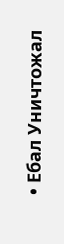• Ебал Уничтожал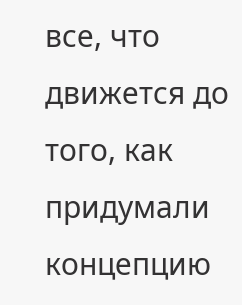все, что движется до того, как придумали концепцию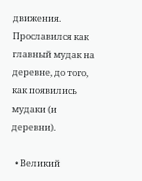движения. Прославился как главный мудак на деревне, до того, как появились мудаки (и деревни).

  • Великий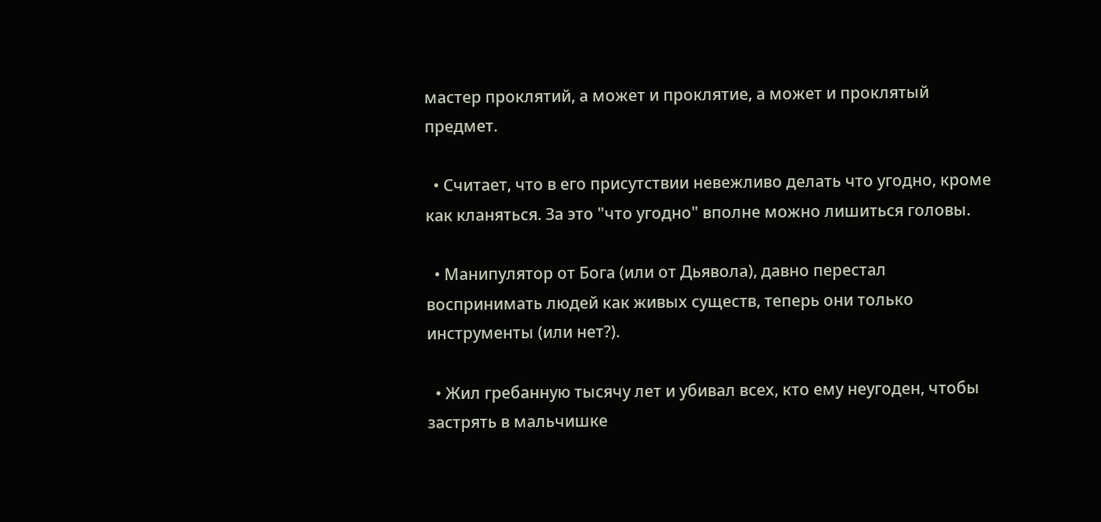мастер проклятий, а может и проклятие, а может и проклятый предмет.

  • Считает, что в его присутствии невежливо делать что угодно, кроме как кланяться. За это "что угодно" вполне можно лишиться головы.

  • Манипулятор от Бога (или от Дьявола), давно перестал воспринимать людей как живых существ, теперь они только инструменты (или нет?).

  • Жил гребанную тысячу лет и убивал всех, кто ему неугоден, чтобы застрять в мальчишке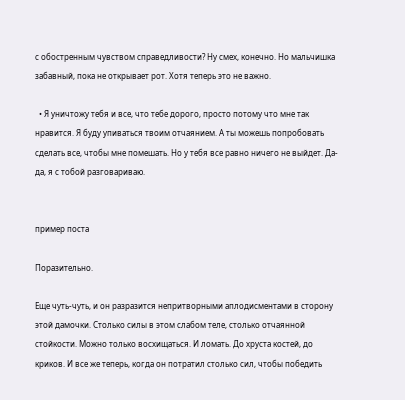с обостренным чувством справедливости? Ну смех, конечно. Но мальчишка забавный, пока не открывает рот. Хотя теперь это не важно.

  • Я уничтожу тебя и все, что тебе дорого, просто потому что мне так нравится. Я буду упиваться твоим отчаянием. А ты можешь попробовать сделать все, чтобы мне помешать. Но у тебя все равно ничего не выйдет. Да-да, я с тобой разговариваю.


пример поста

Поразительно.

Еще чуть-чуть, и он разразится непритворными аплодисментами в сторону этой дамочки. Столько силы в этом слабом теле, столько отчаянной стойкости. Можно только восхищаться. И ломать. До хруста костей, до криков. И все же теперь, когда он потратил столько сил, чтобы победить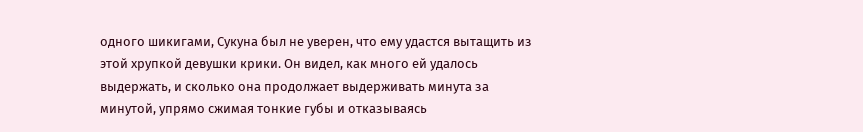одного шикигами, Сукуна был не уверен, что ему удастся вытащить из этой хрупкой девушки крики. Он видел, как много ей удалось выдержать, и сколько она продолжает выдерживать минута за минутой, упрямо сжимая тонкие губы и отказываясь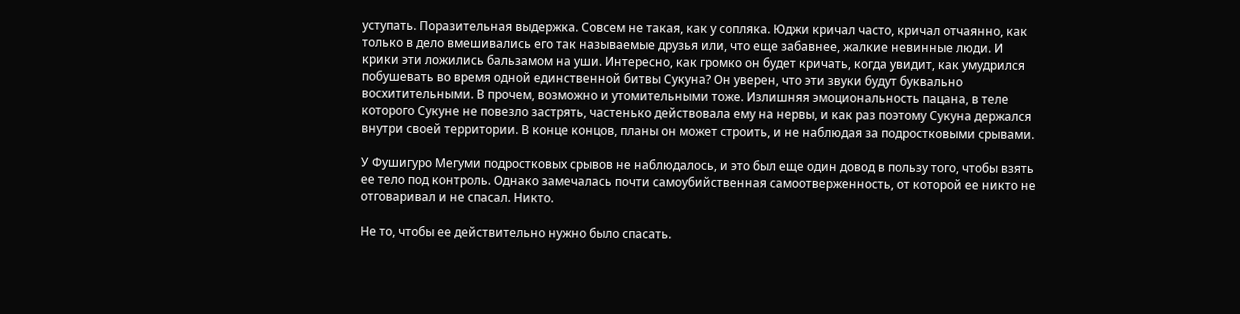уступать. Поразительная выдержка. Совсем не такая, как у сопляка. Юджи кричал часто, кричал отчаянно, как только в дело вмешивались его так называемые друзья или, что еще забавнее, жалкие невинные люди. И крики эти ложились бальзамом на уши. Интересно, как громко он будет кричать, когда увидит, как умудрился побушевать во время одной единственной битвы Сукуна? Он уверен, что эти звуки будут буквально восхитительными. В прочем, возможно и утомительными тоже. Излишняя эмоциональность пацана, в теле которого Сукуне не повезло застрять, частенько действовала ему на нервы, и как раз поэтому Сукуна держался внутри своей территории. В конце концов, планы он может строить, и не наблюдая за подростковыми срывами.

У Фушигуро Мегуми подростковых срывов не наблюдалось, и это был еще один довод в пользу того, чтобы взять ее тело под контроль. Однако замечалась почти самоубийственная самоотверженность, от которой ее никто не отговаривал и не спасал. Никто.

Не то, чтобы ее действительно нужно было спасать.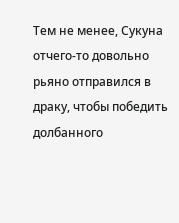Тем не менее, Сукуна отчего-то довольно рьяно отправился в драку, чтобы победить долбанного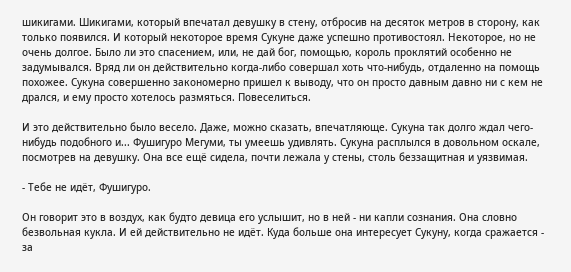шикигами. Шикигами, который впечатал девушку в стену, отбросив на десяток метров в сторону, как только появился. И который некоторое время Сукуне даже успешно противостоял. Некоторое, но не очень долгое. Было ли это спасением, или, не дай бог, помощью, король проклятий особенно не задумывался. Вряд ли он действительно когда-либо совершал хоть что-нибудь, отдаленно на помощь похожее. Сукуна совершенно закономерно пришел к выводу, что он просто давным давно ни с кем не дрался, и ему просто хотелось размяться. Повеселиться.

И это действительно было весело. Даже, можно сказать, впечатляюще. Сукуна так долго ждал чего-нибудь подобного и... Фушигуро Мегуми, ты умеешь удивлять. Сукуна расплылся в довольном оскале, посмотрев на девушку. Она все ещё сидела, почти лежала у стены, столь беззащитная и уязвимая.

- Тебе не идёт, Фушигуро.

Он говорит это в воздух, как будто девица его услышит, но в ней - ни капли сознания. Она словно безвольная кукла. И ей действительно не идёт. Куда больше она интересует Сукуну, когда сражается - за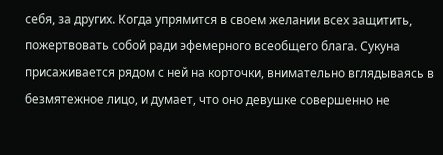себя, за других. Когда упрямится в своем желании всех защитить, пожертвовать собой ради эфемерного всеобщего блага. Сукуна присаживается рядом с ней на корточки, внимательно вглядываясь в безмятежное лицо, и думает, что оно девушке совершенно не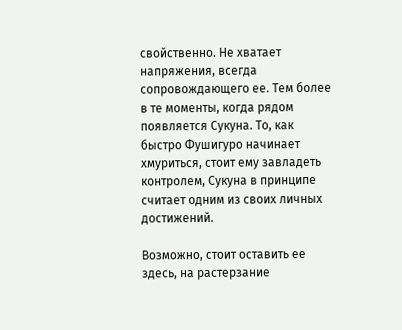свойственно. Не хватает напряжения, всегда сопровождающего ее. Тем более в те моменты, когда рядом появляется Сукуна. То, как быстро Фушигуро начинает хмуриться, стоит ему завладеть контролем, Сукуна в принципе считает одним из своих личных достижений.

Возможно, стоит оставить ее здесь, на растерзание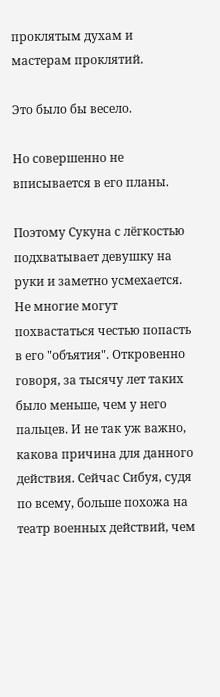проклятым духам и мастерам проклятий.

Это было бы весело.

Но совершенно не вписывается в его планы.

Поэтому Сукуна с лёгкостью подхватывает девушку на руки и заметно усмехается. Не многие могут похвастаться честью попасть в его "объятия". Откровенно говоря, за тысячу лет таких было меньше, чем у него пальцев. И не так уж важно, какова причина для данного действия. Сейчас Сибуя, судя по всему, больше похожа на театр военных действий, чем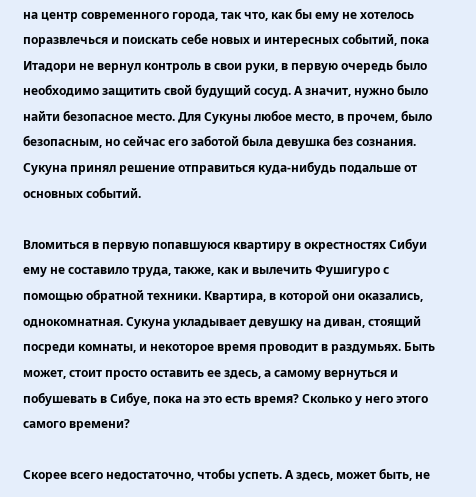на центр современного города, так что, как бы ему не хотелось поразвлечься и поискать себе новых и интересных событий, пока Итадори не вернул контроль в свои руки, в первую очередь было необходимо защитить свой будущий сосуд. А значит, нужно было найти безопасное место. Для Сукуны любое место, в прочем, было безопасным, но сейчас его заботой была девушка без сознания. Сукуна принял решение отправиться куда-нибудь подальше от основных событий.

Вломиться в первую попавшуюся квартиру в окрестностях Сибуи ему не составило труда, также, как и вылечить Фушигуро с помощью обратной техники. Квартира, в которой они оказались, однокомнатная. Сукуна укладывает девушку на диван, стоящий посреди комнаты, и некоторое время проводит в раздумьях. Быть может, стоит просто оставить ее здесь, а самому вернуться и побушевать в Сибуе, пока на это есть время? Сколько у него этого самого времени?

Скорее всего недостаточно, чтобы успеть. А здесь, может быть, не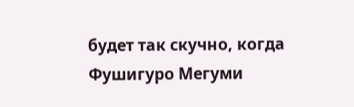будет так скучно, когда Фушигуро Мегуми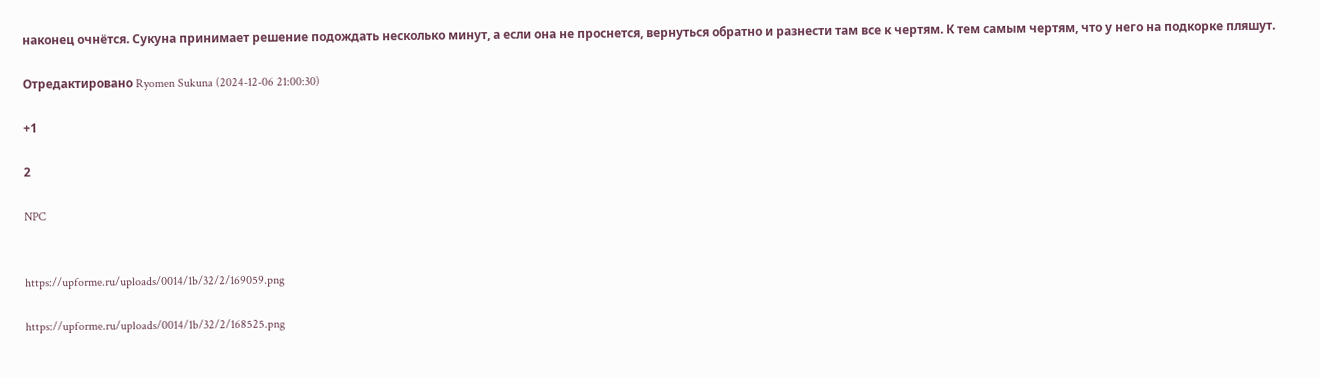наконец очнётся. Сукуна принимает решение подождать несколько минут, а если она не проснется, вернуться обратно и разнести там все к чертям. К тем самым чертям, что у него на подкорке пляшут.

Отредактировано Ryomen Sukuna (2024-12-06 21:00:30)

+1

2

NPC


https://upforme.ru/uploads/0014/1b/32/2/169059.png

https://upforme.ru/uploads/0014/1b/32/2/168525.png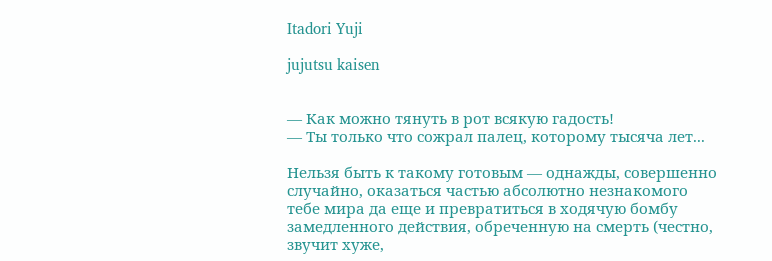Itadori Yuji

jujutsu kaisen


— Как можно тянуть в рот всякую гадость!
— Ты только что сожрал палец, которому тысяча лет...

Нельзя быть к такому готовым — однажды, совершенно случайно, оказаться частью абсолютно незнакомого тебе мира да еще и превратиться в ходячую бомбу замедленного действия, обреченную на смерть (честно, звучит хуже,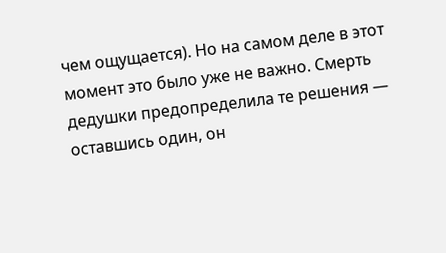чем ощущается). Но на самом деле в этот момент это было уже не важно. Смерть дедушки предопределила те решения — оставшись один, он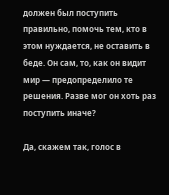должен был поступить правильно, помочь тем, кто в этом нуждается, не оставить в беде. Он сам, то, как он видит мир — предопределило те решения. Разве мог он хоть раз поступить иначе?

Да, скажем так, голос в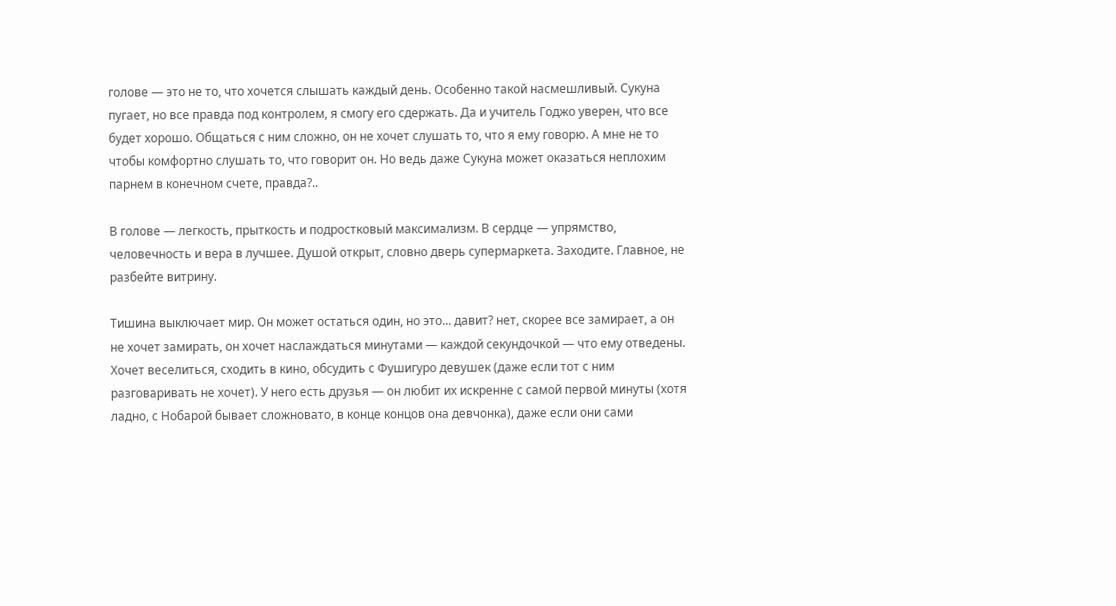голове — это не то, что хочется слышать каждый день. Особенно такой насмешливый. Сукуна пугает, но все правда под контролем, я смогу его сдержать. Да и учитель Годжо уверен, что все будет хорошо. Общаться с ним сложно, он не хочет слушать то, что я ему говорю. А мне не то чтобы комфортно слушать то, что говорит он. Но ведь даже Сукуна может оказаться неплохим парнем в конечном счете, правда?..

В голове — легкость, прыткость и подростковый максимализм. В сердце — упрямство, человечность и вера в лучшее. Душой открыт, словно дверь супермаркета. Заходите. Главное, не разбейте витрину.

Тишина выключает мир. Он может остаться один, но это... давит? нет, скорее все замирает, а он не хочет замирать, он хочет наслаждаться минутами — каждой секундочкой — что ему отведены. Хочет веселиться, сходить в кино, обсудить с Фушигуро девушек (даже если тот с ним разговаривать не хочет). У него есть друзья — он любит их искренне с самой первой минуты (хотя ладно, с Нобарой бывает сложновато, в конце концов она девчонка), даже если они сами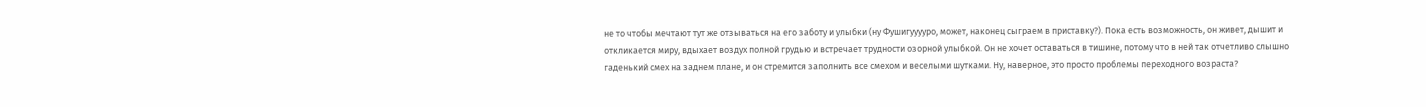не то чтобы мечтают тут же отзываться на его заботу и улыбки (ну Фушигууууро, может, наконец сыграем в приставку?). Пока есть возможность, он живет, дышит и откликается миру, вдыхает воздух полной грудью и встречает трудности озорной улыбкой. Он не хочет оставаться в тишине, потому что в ней так отчетливо слышно гаденький смех на заднем плане, и он стремится заполнить все смехом и веселыми шутками. Ну, наверное, это просто проблемы переходного возраста?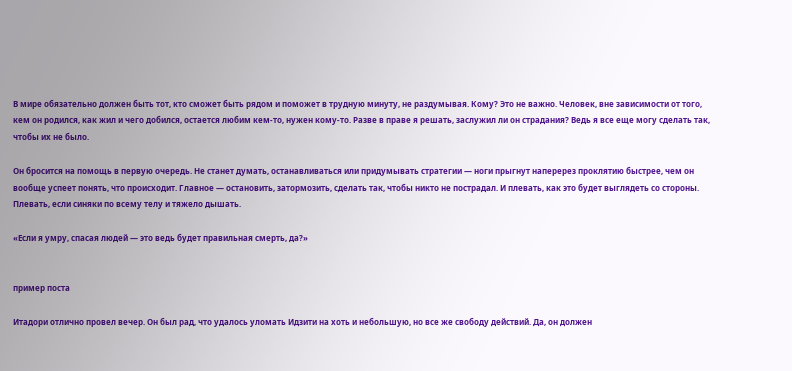В мире обязательно должен быть тот, кто сможет быть рядом и поможет в трудную минуту, не раздумывая. Кому? Это не важно. Человек, вне зависимости от того, кем он родился, как жил и чего добился, остается любим кем-то, нужен кому-то. Разве в праве я решать, заслужил ли он страдания? Ведь я все еще могу сделать так, чтобы их не было.

Он бросится на помощь в первую очередь. Не станет думать, останавливаться или придумывать стратегии — ноги прыгнут наперерез проклятию быстрее, чем он вообще успеет понять, что происходит. Главное — остановить, затормозить, сделать так, чтобы никто не пострадал. И плевать, как это будет выглядеть со стороны. Плевать, если синяки по всему телу и тяжело дышать.

«Если я умру, спасая людей — это ведь будет правильная смерть, да?»


пример поста

Итадори отлично провел вечер. Он был рад, что удалось уломать Идзити на хоть и небольшую, но все же свободу действий. Да, он должен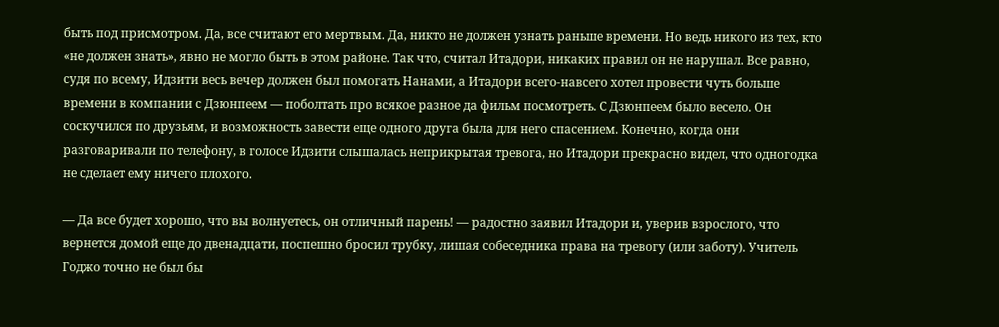быть под присмотром. Да, все считают его мертвым. Да, никто не должен узнать раньше времени. Но ведь никого из тех, кто «не должен знать», явно не могло быть в этом районе. Так что, считал Итадори, никаких правил он не нарушал. Все равно, судя по всему, Идзити весь вечер должен был помогать Нанами, а Итадори всего-навсего хотел провести чуть больше времени в компании с Дзюнпеем — поболтать про всякое разное да фильм посмотреть. С Дзюнпеем было весело. Он соскучился по друзьям, и возможность завести еще одного друга была для него спасением. Конечно, когда они разговаривали по телефону, в голосе Идзити слышалась неприкрытая тревога, но Итадори прекрасно видел, что одногодка не сделает ему ничего плохого.

— Да все будет хорошо, что вы волнуетесь, он отличный парень! — радостно заявил Итадори и, уверив взрослого, что вернется домой еще до двенадцати, поспешно бросил трубку, лишая собеседника права на тревогу (или заботу). Учитель Годжо точно не был бы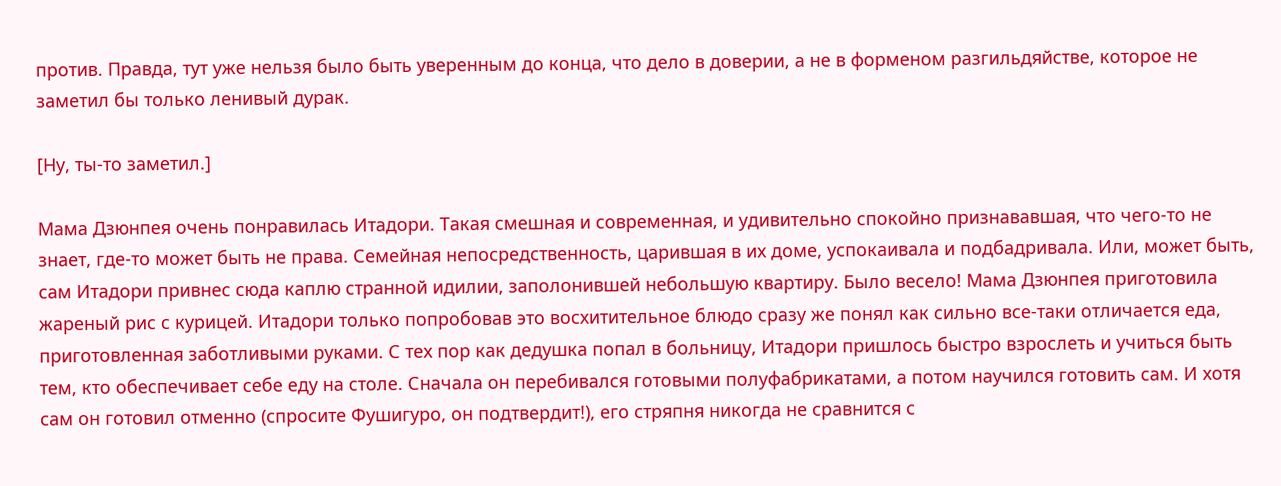против. Правда, тут уже нельзя было быть уверенным до конца, что дело в доверии, а не в форменом разгильдяйстве, которое не заметил бы только ленивый дурак.

[Ну, ты-то заметил.]

Мама Дзюнпея очень понравилась Итадори. Такая смешная и современная, и удивительно спокойно признававшая, что чего-то не знает, где-то может быть не права. Семейная непосредственность, царившая в их доме, успокаивала и подбадривала. Или, может быть, сам Итадори привнес сюда каплю странной идилии, заполонившей небольшую квартиру. Было весело! Мама Дзюнпея приготовила жареный рис с курицей. Итадори только попробовав это восхитительное блюдо сразу же понял как сильно все-таки отличается еда, приготовленная заботливыми руками. С тех пор как дедушка попал в больницу, Итадори пришлось быстро взрослеть и учиться быть тем, кто обеспечивает себе еду на столе. Сначала он перебивался готовыми полуфабрикатами, а потом научился готовить сам. И хотя сам он готовил отменно (спросите Фушигуро, он подтвердит!), его стряпня никогда не сравнится с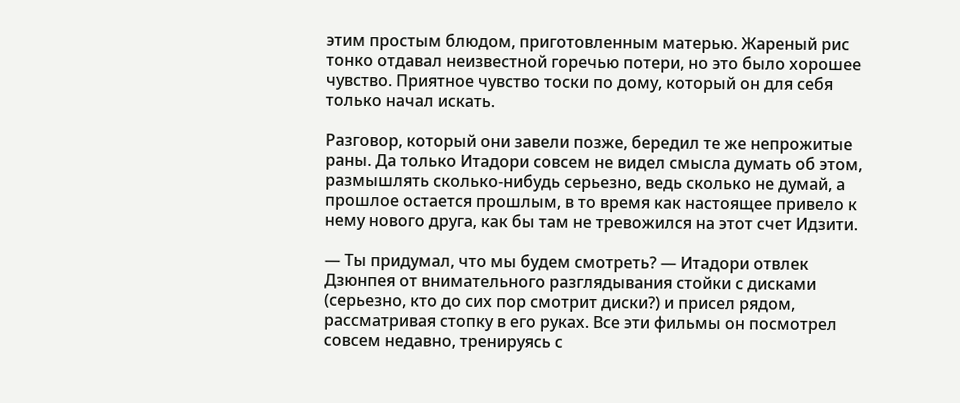этим простым блюдом, приготовленным матерью. Жареный рис тонко отдавал неизвестной горечью потери, но это было хорошее чувство. Приятное чувство тоски по дому, который он для себя только начал искать.

Разговор, который они завели позже, бередил те же непрожитые раны. Да только Итадори совсем не видел смысла думать об этом, размышлять сколько-нибудь серьезно, ведь сколько не думай, а прошлое остается прошлым, в то время как настоящее привело к нему нового друга, как бы там не тревожился на этот счет Идзити.

— Ты придумал, что мы будем смотреть? — Итадори отвлек Дзюнпея от внимательного разглядывания стойки с дисками (серьезно, кто до сих пор смотрит диски?) и присел рядом, рассматривая стопку в его руках. Все эти фильмы он посмотрел совсем недавно, тренируясь с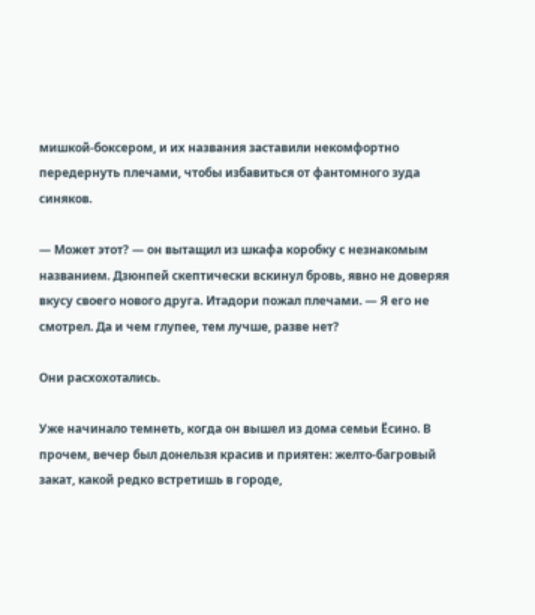мишкой-боксером, и их названия заставили некомфортно передернуть плечами, чтобы избавиться от фантомного зуда синяков.

— Может этот? — он вытащил из шкафа коробку с незнакомым названием. Дзюнпей скептически вскинул бровь, явно не доверяя вкусу своего нового друга. Итадори пожал плечами. — Я его не смотрел. Да и чем глупее, тем лучше, разве нет?

Они расхохотались.

Уже начинало темнеть, когда он вышел из дома семьи Ёсино. В прочем, вечер был донельзя красив и приятен: желто-багровый закат, какой редко встретишь в городе,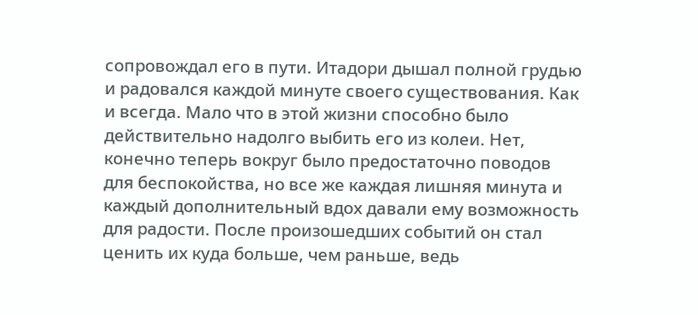сопровождал его в пути. Итадори дышал полной грудью и радовался каждой минуте своего существования. Как и всегда. Мало что в этой жизни способно было действительно надолго выбить его из колеи. Нет, конечно теперь вокруг было предостаточно поводов для беспокойства, но все же каждая лишняя минута и каждый дополнительный вдох давали ему возможность для радости. После произошедших событий он стал ценить их куда больше, чем раньше, ведь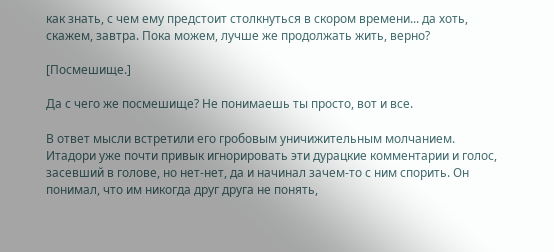как знать, с чем ему предстоит столкнуться в скором времени... да хоть, скажем, завтра. Пока можем, лучше же продолжать жить, верно?

[Посмешище.]

Да с чего же посмешище? Не понимаешь ты просто, вот и все.

В ответ мысли встретили его гробовым уничижительным молчанием. Итадори уже почти привык игнорировать эти дурацкие комментарии и голос, засевший в голове, но нет-нет, да и начинал зачем-то с ним спорить. Он понимал, что им никогда друг друга не понять,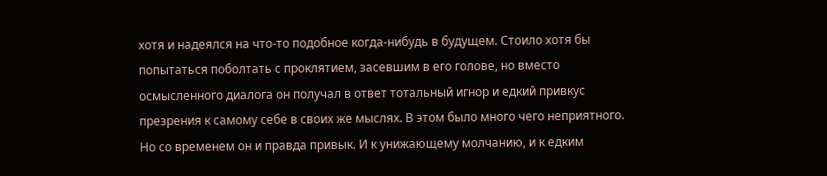хотя и надеялся на что-то подобное когда-нибудь в будущем. Стоило хотя бы попытаться поболтать с проклятием, засевшим в его голове, но вместо осмысленного диалога он получал в ответ тотальный игнор и едкий привкус презрения к самому себе в своих же мыслях. В этом было много чего неприятного. Но со временем он и правда привык. И к унижающему молчанию, и к едким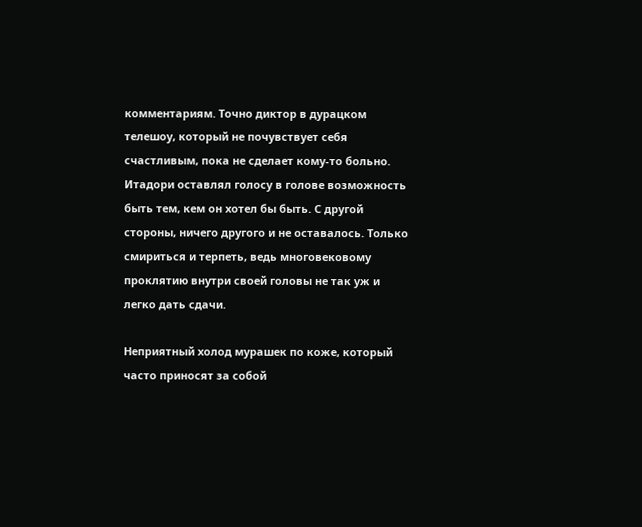комментариям. Точно диктор в дурацком телешоу, который не почувствует себя счастливым, пока не сделает кому-то больно. Итадори оставлял голосу в голове возможность быть тем, кем он хотел бы быть. С другой стороны, ничего другого и не оставалось. Только смириться и терпеть, ведь многовековому проклятию внутри своей головы не так уж и легко дать сдачи.

Неприятный холод мурашек по коже, который часто приносят за собой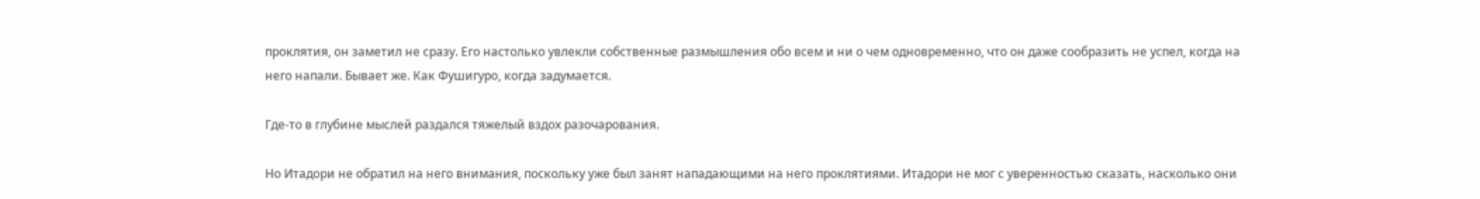проклятия, он заметил не сразу. Его настолько увлекли собственные размышления обо всем и ни о чем одновременно, что он даже сообразить не успел, когда на него напали. Бывает же. Как Фушигуро, когда задумается.

Где-то в глубине мыслей раздался тяжелый вздох разочарования.

Но Итадори не обратил на него внимания, поскольку уже был занят нападающими на него проклятиями. Итадори не мог с уверенностью сказать, насколько они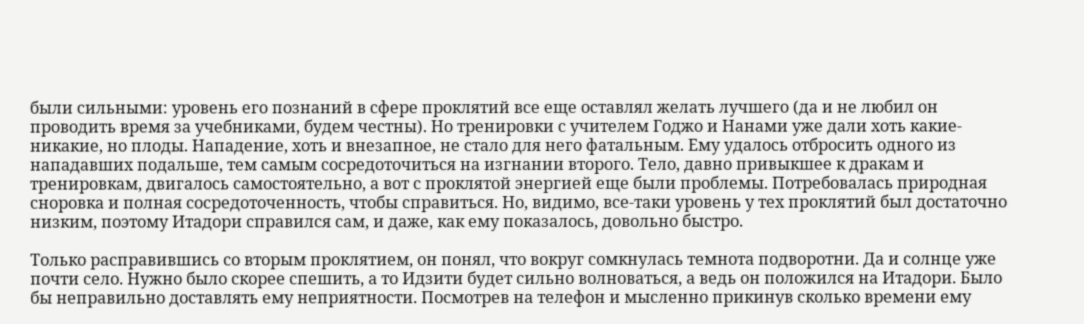были сильными: уровень его познаний в сфере проклятий все еще оставлял желать лучшего (да и не любил он проводить время за учебниками, будем честны). Но тренировки с учителем Годжо и Нанами уже дали хоть какие-никакие, но плоды. Нападение, хоть и внезапное, не стало для него фатальным. Ему удалось отбросить одного из нападавших подальше, тем самым сосредоточиться на изгнании второго. Тело, давно привыкшее к дракам и тренировкам, двигалось самостоятельно, а вот с проклятой энергией еще были проблемы. Потребовалась природная сноровка и полная сосредоточенность, чтобы справиться. Но, видимо, все-таки уровень у тех проклятий был достаточно низким, поэтому Итадори справился сам, и даже, как ему показалось, довольно быстро.

Только расправившись со вторым проклятием, он понял, что вокруг сомкнулась темнота подворотни. Да и солнце уже почти село. Нужно было скорее спешить, а то Идзити будет сильно волноваться, а ведь он положился на Итадори. Было бы неправильно доставлять ему неприятности. Посмотрев на телефон и мысленно прикинув сколько времени ему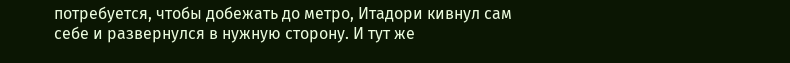потребуется, чтобы добежать до метро, Итадори кивнул сам себе и развернулся в нужную сторону. И тут же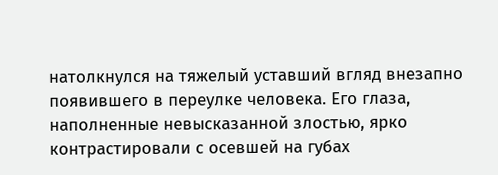натолкнулся на тяжелый уставший вгляд внезапно появившего в переулке человека. Его глаза, наполненные невысказанной злостью, ярко контрастировали с осевшей на губах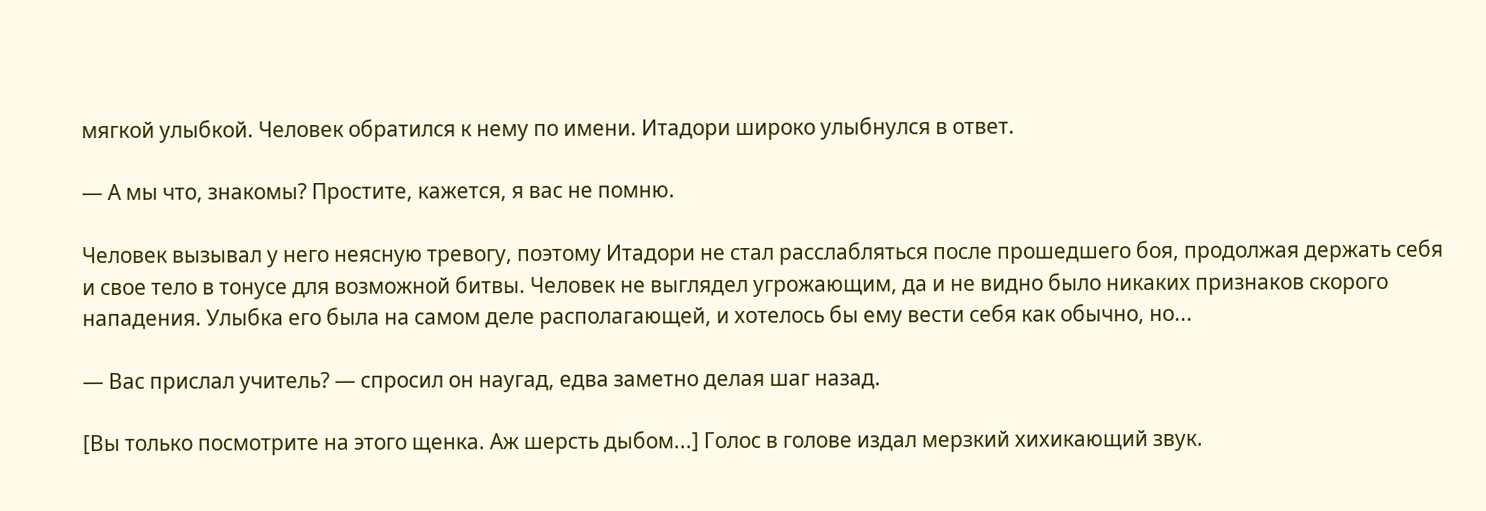мягкой улыбкой. Человек обратился к нему по имени. Итадори широко улыбнулся в ответ.

— А мы что, знакомы? Простите, кажется, я вас не помню.

Человек вызывал у него неясную тревогу, поэтому Итадори не стал расслабляться после прошедшего боя, продолжая держать себя и свое тело в тонусе для возможной битвы. Человек не выглядел угрожающим, да и не видно было никаких признаков скорого нападения. Улыбка его была на самом деле располагающей, и хотелось бы ему вести себя как обычно, но...

— Вас прислал учитель? — спросил он наугад, едва заметно делая шаг назад.

[Вы только посмотрите на этого щенка. Аж шерсть дыбом...] Голос в голове издал мерзкий хихикающий звук.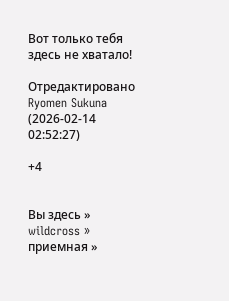Вот только тебя здесь не хватало!

Отредактировано Ryomen Sukuna (2026-02-14 02:52:27)

+4


Вы здесь » wildcross » приемная »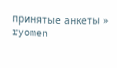принятые анкеты » ryomen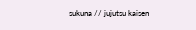sukuna // jujutsu kaisen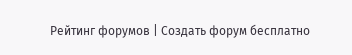Рейтинг форумов | Создать форум бесплатно